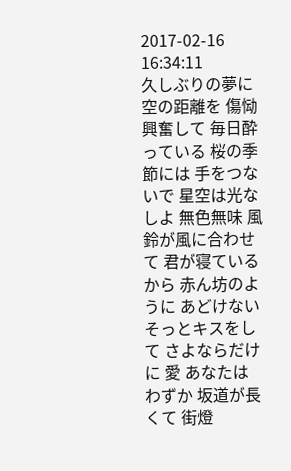2017-02-16 16:34:11
久しぶりの夢に 空の距離を 傷恸興奮して 毎日酔っている 桜の季節には 手をつないで 星空は光なしよ 無色無味 風鈴が風に合わせて 君が寝ているから 赤ん坊のように あどけない そっとキスをして さよならだけに 愛 あなたは わずか 坂道が長くて 街燈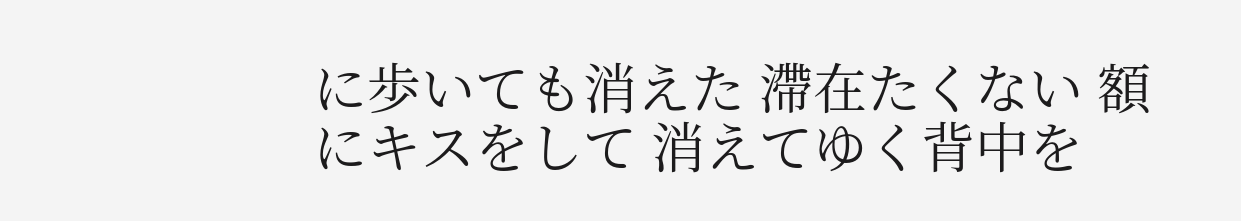に歩いても消えた 滯在たくない 額にキスをして 消えてゆく背中を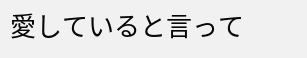愛していると言って